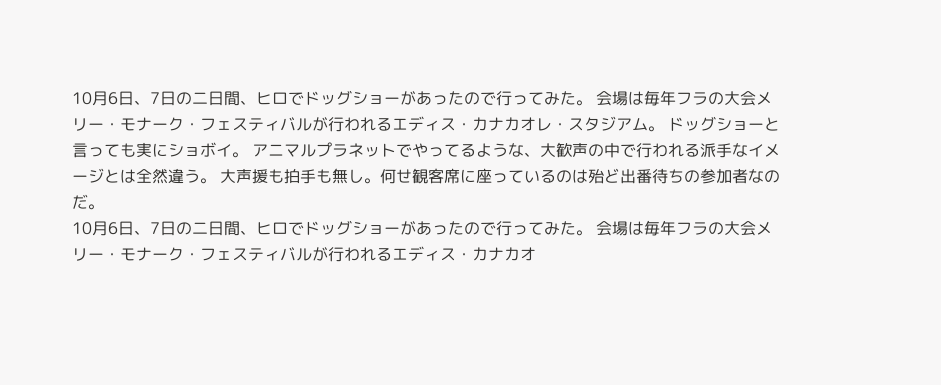10月6日、7日の二日間、ヒロでドッグショーがあったので行ってみた。 会場は毎年フラの大会メリー・モナーク・フェスティバルが行われるエディス・カナカオレ・スタジアム。 ドッグショーと言っても実にショボイ。 アニマルプラネットでやってるような、大歓声の中で行われる派手なイメージとは全然違う。 大声援も拍手も無し。何せ観客席に座っているのは殆ど出番待ちの参加者なのだ。
10月6日、7日の二日間、ヒロでドッグショーがあったので行ってみた。 会場は毎年フラの大会メリー・モナーク・フェスティバルが行われるエディス・カナカオ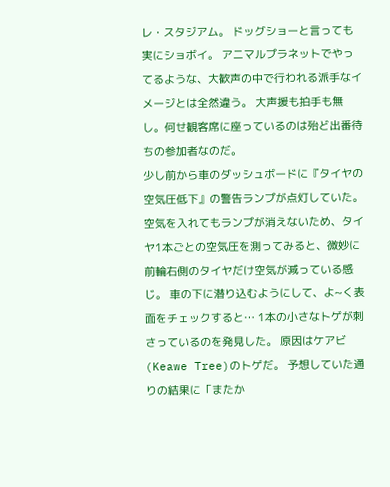レ・スタジアム。 ドッグショーと言っても実にショボイ。 アニマルプラネットでやってるような、大歓声の中で行われる派手なイメージとは全然違う。 大声援も拍手も無し。何せ観客席に座っているのは殆ど出番待ちの参加者なのだ。
少し前から車のダッシュボードに『タイヤの空気圧低下』の警告ランプが点灯していた。 空気を入れてもランプが消えないため、タイヤ1本ごとの空気圧を測ってみると、微妙に前輪右側のタイヤだけ空気が減っている感じ。 車の下に潜り込むようにして、よ~く表面をチェックすると… 1本の小さなトゲが刺さっているのを発見した。 原因はケアビ(Keawe Tree)のトゲだ。 予想していた通りの結果に「またか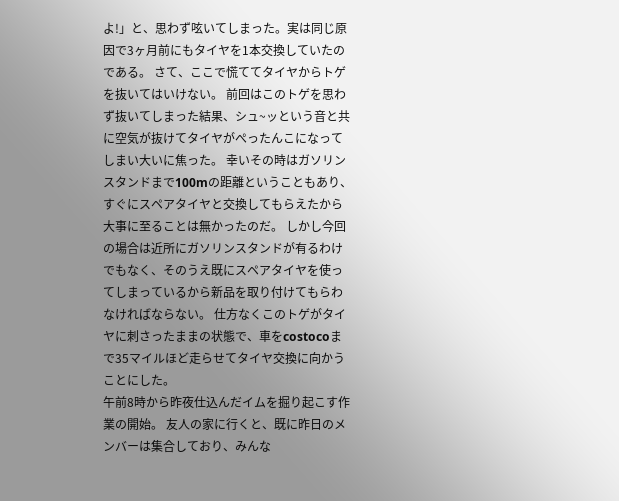よ!」と、思わず呟いてしまった。実は同じ原因で3ヶ月前にもタイヤを1本交換していたのである。 さて、ここで慌ててタイヤからトゲを抜いてはいけない。 前回はこのトゲを思わず抜いてしまった結果、シュ~ッという音と共に空気が抜けてタイヤがぺったんこになってしまい大いに焦った。 幸いその時はガソリンスタンドまで100mの距離ということもあり、すぐにスペアタイヤと交換してもらえたから大事に至ることは無かったのだ。 しかし今回の場合は近所にガソリンスタンドが有るわけでもなく、そのうえ既にスペアタイヤを使ってしまっているから新品を取り付けてもらわなければならない。 仕方なくこのトゲがタイヤに刺さったままの状態で、車をcostocoまで35マイルほど走らせてタイヤ交換に向かうことにした。
午前8時から昨夜仕込んだイムを掘り起こす作業の開始。 友人の家に行くと、既に昨日のメンバーは集合しており、みんな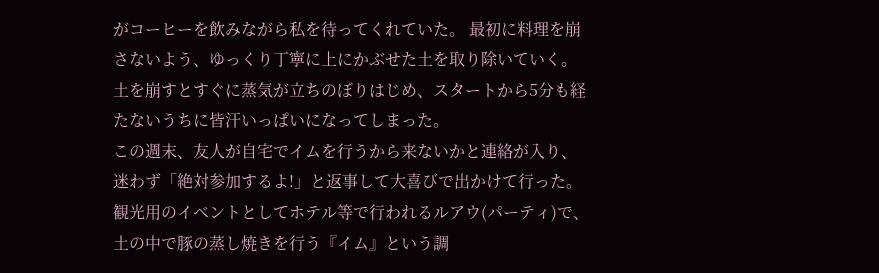がコーヒーを飲みながら私を待ってくれていた。 最初に料理を崩さないよう、ゆっくり丁寧に上にかぶせた土を取り除いていく。 土を崩すとすぐに蒸気が立ちのぼりはじめ、スタートから5分も経たないうちに皆汗いっぱいになってしまった。
この週末、友人が自宅でイムを行うから来ないかと連絡が入り、迷わず「絶対参加するよ!」と返事して大喜びで出かけて行った。 観光用のイベントとしてホテル等で行われるルアウ(パーティ)で、土の中で豚の蒸し焼きを行う『イム』という調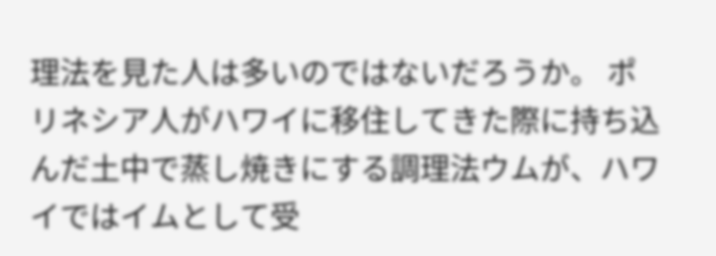理法を見た人は多いのではないだろうか。 ポリネシア人がハワイに移住してきた際に持ち込んだ土中で蒸し焼きにする調理法ウムが、ハワイではイムとして受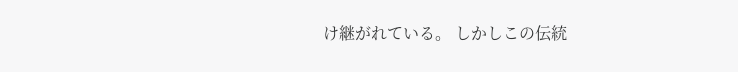け継がれている。 しかしこの伝統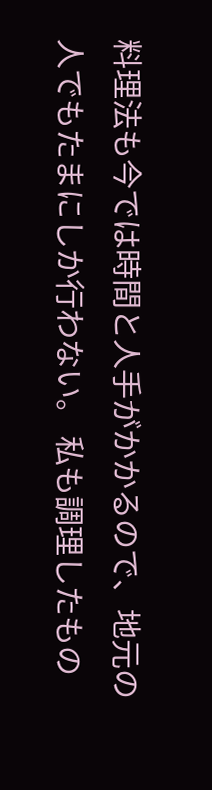料理法も今では時間と人手がかかるので、地元の人でもたまにしか行わない。 私も調理したもの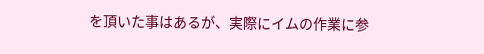を頂いた事はあるが、実際にイムの作業に参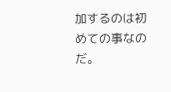加するのは初めての事なのだ。